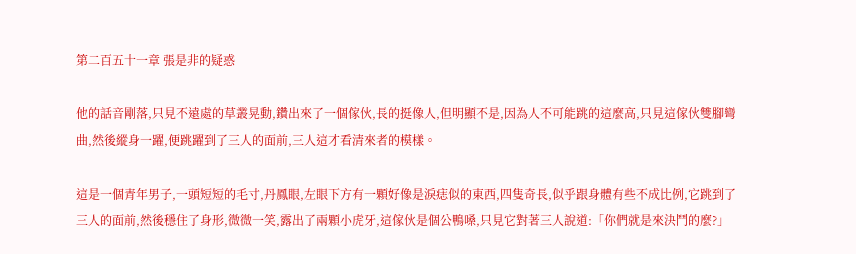第二百五十一章 張是非的疑惑

他的話音剛落,只見不遠處的草叢晃動,鑽出來了一個傢伙,長的挺像人,但明顯不是,因為人不可能跳的這麼高,只見這傢伙雙腳彎曲,然後縱身一躍,便跳躍到了三人的面前,三人這才看清來者的模樣。

這是一個青年男子,一頭短短的毛寸,丹鳳眼,左眼下方有一顆好像是淚痣似的東西,四隻奇長,似乎跟身體有些不成比例,它跳到了三人的面前,然後穩住了身形,微微一笑,露出了兩顆小虎牙,這傢伙是個公鴨嗓,只見它對著三人說道:「你們就是來決鬥的麼?」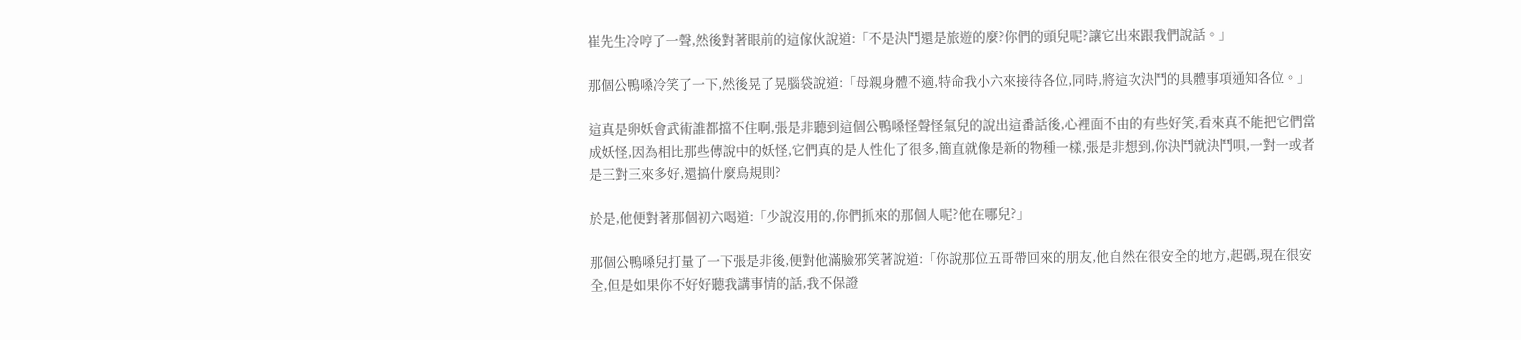崔先生冷哼了一聲,然後對著眼前的這傢伙說道:「不是決鬥還是旅遊的麼?你們的頭兒呢?讓它出來跟我們說話。」

那個公鴨嗓冷笑了一下,然後晃了晃腦袋說道:「母親身體不適,特命我小六來接待各位,同時,將這次決鬥的具體事項通知各位。」

這真是卵妖會武術誰都擋不住啊,張是非聽到這個公鴨嗓怪聲怪氣兒的說出這番話後,心裡面不由的有些好笑,看來真不能把它們當成妖怪,因為相比那些傳說中的妖怪,它們真的是人性化了很多,簡直就像是新的物種一樣,張是非想到,你決鬥就決鬥唄,一對一或者是三對三來多好,還搞什麼鳥規則?

於是,他便對著那個初六喝道:「少說沒用的,你們抓來的那個人呢?他在哪兒?」

那個公鴨嗓兒打量了一下張是非後,便對他滿臉邪笑著說道:「你說那位五哥帶回來的朋友,他自然在很安全的地方,起碼,現在很安全,但是如果你不好好聽我講事情的話,我不保證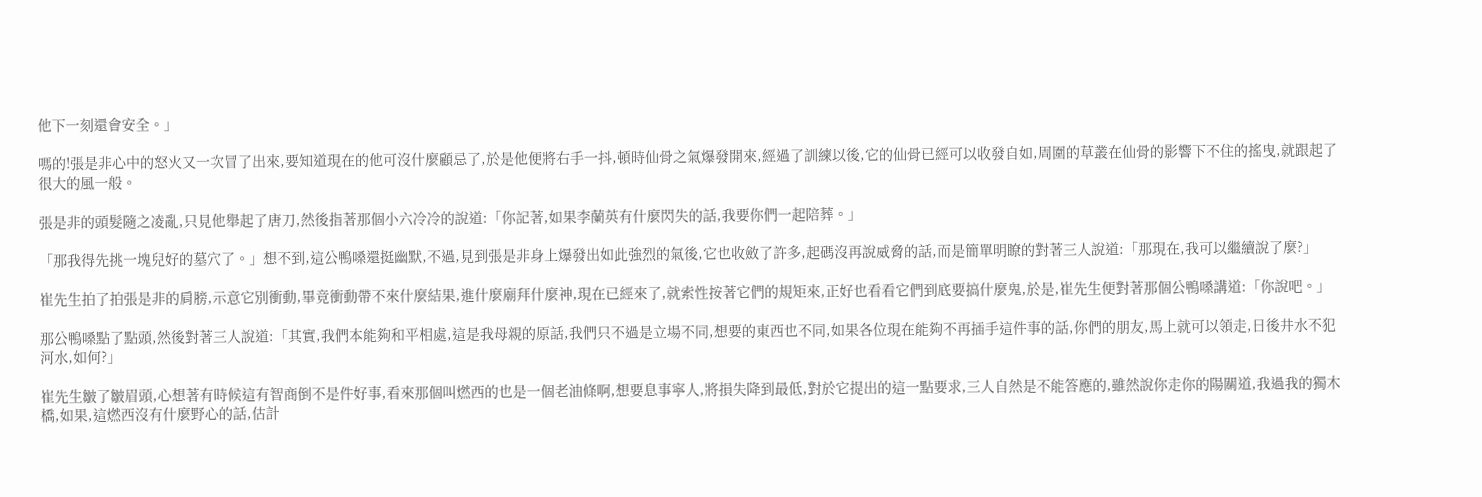他下一刻還會安全。」

嗎的!張是非心中的怒火又一次冒了出來,要知道現在的他可沒什麼顧忌了,於是他便將右手一抖,頓時仙骨之氣爆發開來,經過了訓練以後,它的仙骨已經可以收發自如,周圍的草叢在仙骨的影響下不住的搖曳,就跟起了很大的風一般。

張是非的頭髮隨之凌亂,只見他舉起了唐刀,然後指著那個小六冷冷的說道:「你記著,如果李蘭英有什麼閃失的話,我要你們一起陪葬。」

「那我得先挑一塊兒好的墓穴了。」想不到,這公鴨嗓還挺幽默,不過,見到張是非身上爆發出如此強烈的氣後,它也收斂了許多,起碼沒再說威脅的話,而是簡單明瞭的對著三人說道:「那現在,我可以繼續說了麼?」

崔先生拍了拍張是非的肩膀,示意它別衝動,畢竟衝動帶不來什麼結果,進什麼廟拜什麼神,現在已經來了,就索性按著它們的規矩來,正好也看看它們到底要搞什麼鬼,於是,崔先生便對著那個公鴨嗓講道:「你說吧。」

那公鴨嗓點了點頭,然後對著三人說道:「其實,我們本能夠和平相處,這是我母親的原話,我們只不過是立場不同,想要的東西也不同,如果各位現在能夠不再插手這件事的話,你們的朋友,馬上就可以領走,日後井水不犯河水,如何?」

崔先生皺了皺眉頭,心想著有時候這有智商倒不是件好事,看來那個叫燃西的也是一個老油條啊,想要息事寧人,將損失降到最低,對於它提出的這一點要求,三人自然是不能答應的,雖然說你走你的陽關道,我過我的獨木橋,如果,這燃西沒有什麼野心的話,估計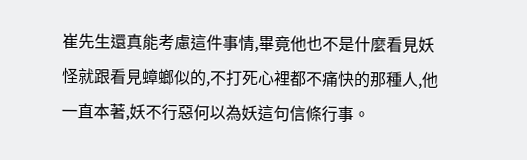崔先生還真能考慮這件事情,畢竟他也不是什麼看見妖怪就跟看見蟑螂似的,不打死心裡都不痛快的那種人,他一直本著,妖不行惡何以為妖這句信條行事。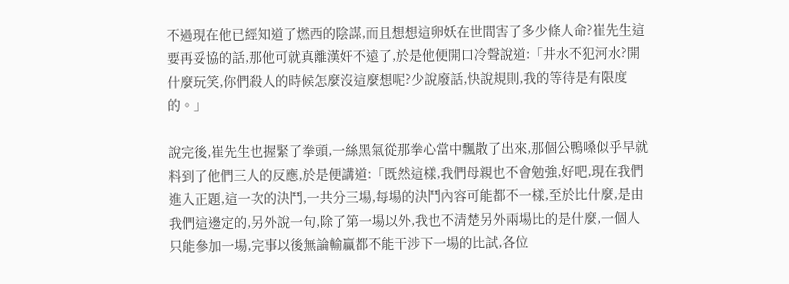不過現在他已經知道了燃西的陰謀,而且想想這卵妖在世間害了多少條人命?崔先生這要再妥協的話,那他可就真離漢奸不遠了,於是他便開口冷聲說道:「井水不犯河水?開什麼玩笑,你們殺人的時候怎麼沒這麼想呢?少說廢話,快說規則,我的等待是有限度的。」

說完後,崔先生也握緊了拳頭,一絲黑氣從那拳心當中飄散了出來,那個公鴨嗓似乎早就料到了他們三人的反應,於是便講道:「既然這樣,我們母親也不會勉強,好吧,現在我們進入正題,這一次的決鬥,一共分三場,每場的決鬥內容可能都不一樣,至於比什麼,是由我們這邊定的,另外說一句,除了第一場以外,我也不清楚另外兩場比的是什麼,一個人只能參加一場,完事以後無論輸贏都不能干涉下一場的比試,各位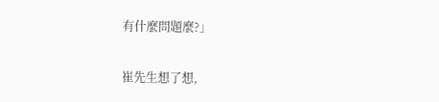有什麼問題麼?」

崔先生想了想,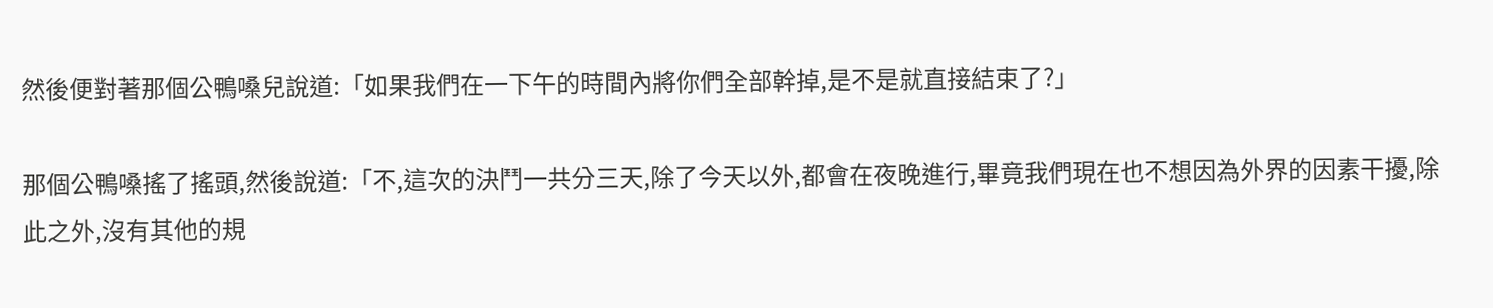然後便對著那個公鴨嗓兒說道:「如果我們在一下午的時間內將你們全部幹掉,是不是就直接結束了?」

那個公鴨嗓搖了搖頭,然後說道:「不,這次的決鬥一共分三天,除了今天以外,都會在夜晚進行,畢竟我們現在也不想因為外界的因素干擾,除此之外,沒有其他的規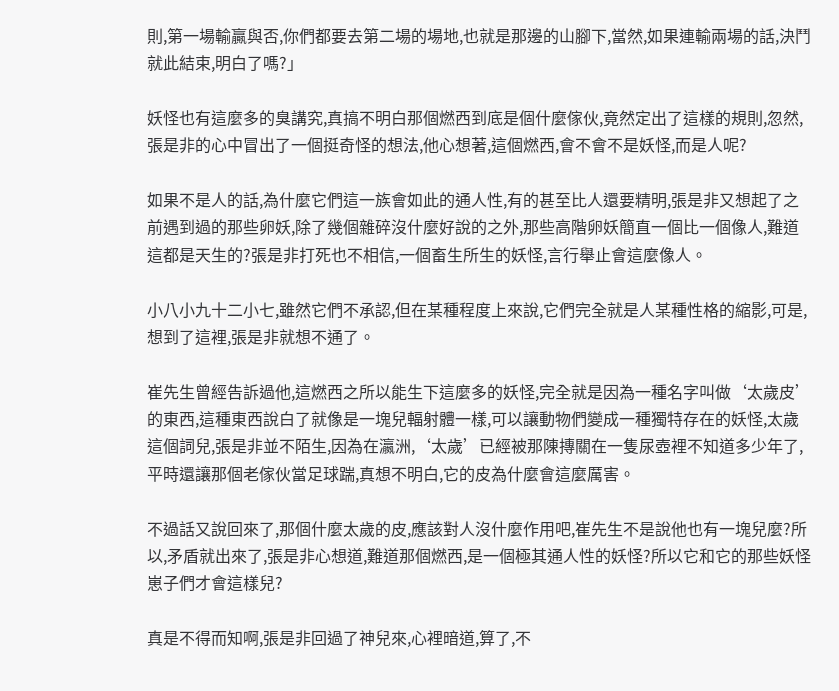則,第一場輸贏與否,你們都要去第二場的場地,也就是那邊的山腳下,當然,如果連輸兩場的話,決鬥就此結束,明白了嗎?」

妖怪也有這麼多的臭講究,真搞不明白那個燃西到底是個什麼傢伙,竟然定出了這樣的規則,忽然,張是非的心中冒出了一個挺奇怪的想法,他心想著,這個燃西,會不會不是妖怪,而是人呢?

如果不是人的話,為什麼它們這一族會如此的通人性,有的甚至比人還要精明,張是非又想起了之前遇到過的那些卵妖,除了幾個雜碎沒什麼好說的之外,那些高階卵妖簡直一個比一個像人,難道這都是天生的?張是非打死也不相信,一個畜生所生的妖怪,言行舉止會這麼像人。

小八小九十二小七,雖然它們不承認,但在某種程度上來說,它們完全就是人某種性格的縮影,可是,想到了這裡,張是非就想不通了。

崔先生曾經告訴過他,這燃西之所以能生下這麼多的妖怪,完全就是因為一種名字叫做‘太歲皮’的東西,這種東西說白了就像是一塊兒輻射體一樣,可以讓動物們變成一種獨特存在的妖怪,太歲這個詞兒,張是非並不陌生,因為在瀛洲,‘太歲’已經被那陳摶關在一隻尿壺裡不知道多少年了,平時還讓那個老傢伙當足球踹,真想不明白,它的皮為什麼會這麼厲害。

不過話又說回來了,那個什麼太歲的皮,應該對人沒什麼作用吧,崔先生不是說他也有一塊兒麼?所以,矛盾就出來了,張是非心想道,難道那個燃西,是一個極其通人性的妖怪?所以它和它的那些妖怪崽子們才會這樣兒?

真是不得而知啊,張是非回過了神兒來,心裡暗道,算了,不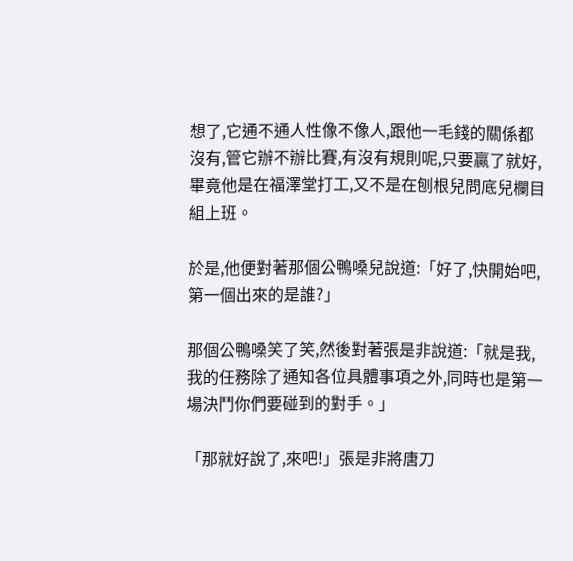想了,它通不通人性像不像人,跟他一毛錢的關係都沒有,管它辦不辦比賽,有沒有規則呢,只要贏了就好,畢竟他是在福澤堂打工,又不是在刨根兒問底兒欄目組上班。

於是,他便對著那個公鴨嗓兒說道:「好了,快開始吧,第一個出來的是誰?」

那個公鴨嗓笑了笑,然後對著張是非說道:「就是我,我的任務除了通知各位具體事項之外,同時也是第一場決鬥你們要碰到的對手。」

「那就好說了,來吧!」張是非將唐刀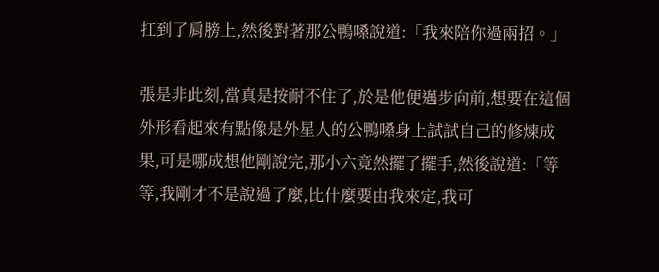扛到了肩膀上,然後對著那公鴨嗓說道:「我來陪你過兩招。」

張是非此刻,當真是按耐不住了,於是他便邁步向前,想要在這個外形看起來有點像是外星人的公鴨嗓身上試試自己的修煉成果,可是哪成想他剛說完,那小六竟然擺了擺手,然後說道:「等等,我剛才不是說過了麼,比什麼要由我來定,我可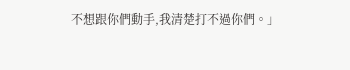不想跟你們動手,我清楚打不過你們。」